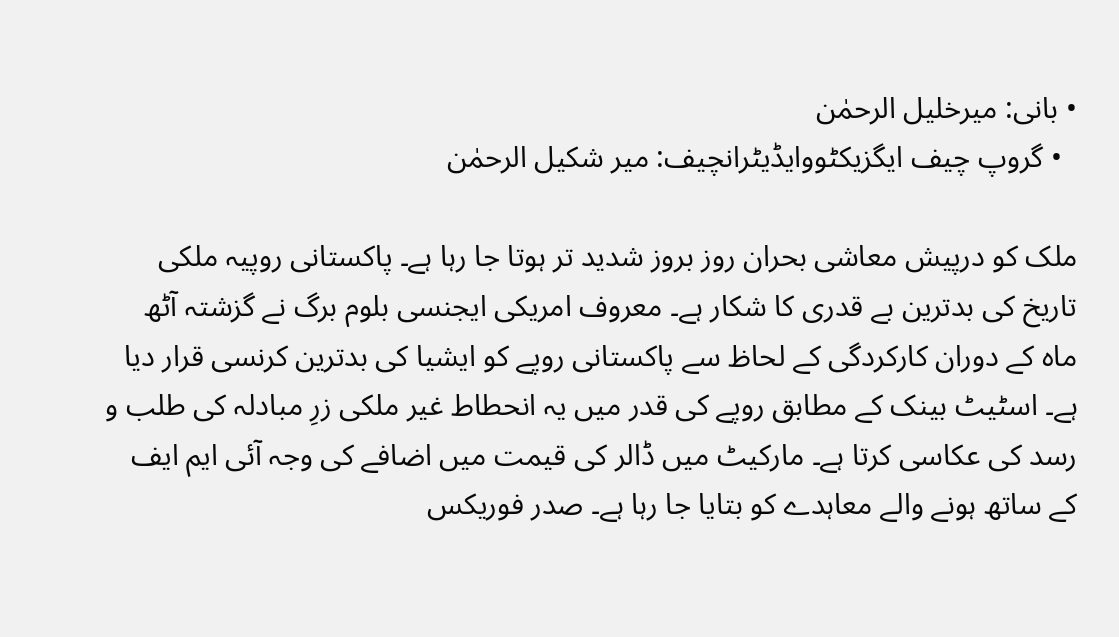• بانی: میرخلیل الرحمٰن
  • گروپ چیف ایگزیکٹووایڈیٹرانچیف: میر شکیل الرحمٰن

ملک کو درپیش معاشی بحران روز بروز شدید تر ہوتا جا رہا ہے۔ پاکستانی روپیہ ملکی تاریخ کی بدترین بے قدری کا شکار ہے۔ معروف امریکی ایجنسی بلوم برگ نے گزشتہ آٹھ ماہ کے دوران کارکردگی کے لحاظ سے پاکستانی روپے کو ایشیا کی بدترین کرنسی قرار دیا ہے۔ اسٹیٹ بینک کے مطابق روپے کی قدر میں یہ انحطاط غیر ملکی زرِ مبادلہ کی طلب و رسد کی عکاسی کرتا ہے۔ مارکیٹ میں ڈالر کی قیمت میں اضافے کی وجہ آئی ایم ایف کے ساتھ ہونے والے معاہدے کو بتایا جا رہا ہے۔ صدر فوریکس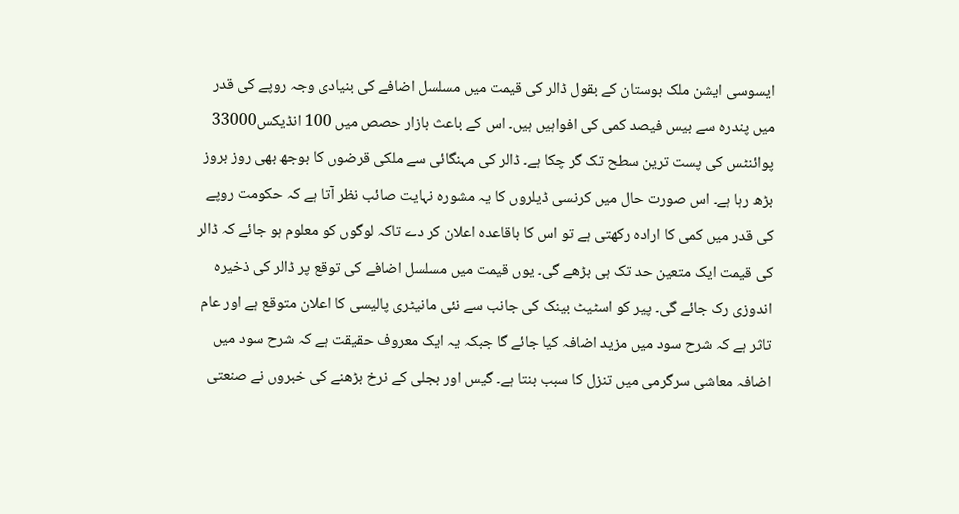ایسوسی ایشن ملک بوستان کے بقول ڈالر کی قیمت میں مسلسل اضافے کی بنیادی وجہ روپے کی قدر میں پندرہ سے بیس فیصد کمی کی افواہیں ہیں۔ اس کے باعث بازار حصص میں 100 انڈیکس33000 پوائنٹس کی پست ترین سطح تک گر چکا ہے۔ ڈالر کی مہنگائی سے ملکی قرضوں کا بوجھ بھی روز بروز بڑھ رہا ہے۔ اس صورت حال میں کرنسی ڈیلروں کا یہ مشورہ نہایت صائب نظر آتا ہے کہ حکومت روپے کی قدر میں کمی کا ارادہ رکھتی ہے تو اس کا باقاعدہ اعلان کر دے تاکہ لوگوں کو معلوم ہو جائے کہ ڈالر کی قیمت ایک متعین حد تک ہی بڑھے گی۔ یوں قیمت میں مسلسل اضافے کی توقع پر ڈالر کی ذخیرہ اندوزی رک جائے گی۔ پیر کو اسٹیٹ بینک کی جانب سے نئی مانیٹری پالیسی کا اعلان متوقع ہے اور عام تاثر ہے کہ شرح سود میں مزید اضافہ کیا جائے گا جبکہ یہ ایک معروف حقیقت ہے کہ شرح سود میں اضافہ معاشی سرگرمی میں تنزل کا سبب بنتا ہے۔ گیس اور بجلی کے نرخ بڑھنے کی خبروں نے صنعتی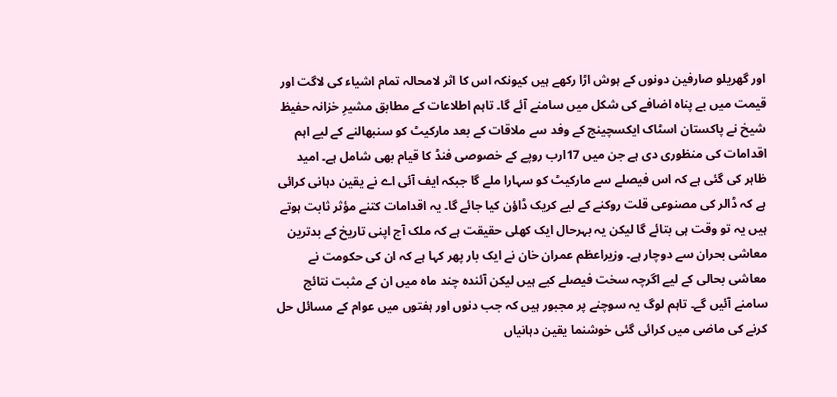اور گھریلو صارفین دونوں کے ہوش اڑا رکھے ہیں کیونکہ اس کا اثر لامحالہ تمام اشیاء کی لاگت اور قیمت میں بے پناہ اضافے کی شکل میں سامنے آئے گا۔ تاہم اطلاعات کے مطابق مشیرِ خزانہ حفیظ شیخ نے پاکستان اسٹاک ایکسچینج کے وفد سے ملاقات کے بعد مارکیٹ کو سنبھالنے کے لیے اہم اقدامات کی منظوری دی ہے جن میں 17ارب روپے کے خصوصی فنڈ کا قیام بھی شامل ہے۔ امید ظاہر کی گئی ہے کہ اس فیصلے سے مارکیٹ کو سہارا ملے گا جبکہ ایف آئی اے نے یقین دہانی کرائی ہے کہ ڈالر کی مصنوعی قلت روکنے کے لیے کریک ڈاؤن کیا جائے گا۔ یہ اقدامات کتنے مؤثر ثابت ہوتے ہیں یہ تو وقت ہی بتائے گا لیکن یہ بہرحال ایک کھلی حقیقت ہے کہ ملک آج اپنی تاریخ کے بدترین معاشی بحران سے دوچار ہے۔ وزیراعظم عمران خان نے ایک بار پھر کہا ہے کہ ان کی حکومت نے معاشی بحالی کے لیے اگرچہ سخت فیصلے کیے ہیں لیکن آئندہ چند ماہ میں ان کے مثبت نتائج سامنے آئیں گے۔ تاہم لوگ یہ سوچنے پر مجبور ہیں کہ جب دنوں اور ہفتوں میں عوام کے مسائل حل کرنے کی ماضی میں کرائی گئی خوشنما یقین دہانیاں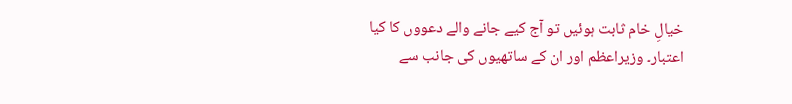خیالِ خام ثابت ہوئیں تو آج کیے جانے والے دعووں کا کیا اعتبار۔ وزیراعظم اور ان کے ساتھیوں کی جانب سے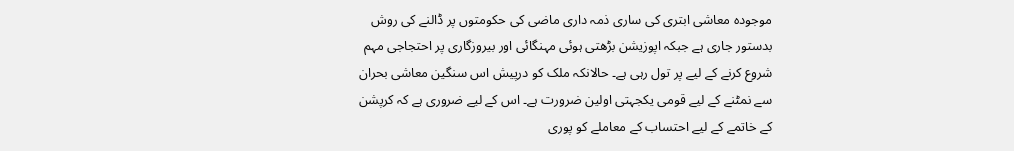موجودہ معاشی ابتری کی ساری ذمہ داری ماضی کی حکومتوں پر ڈالنے کی روش بدستور جاری ہے جبکہ اپوزیشن بڑھتی ہوئی مہنگائی اور بیروزگاری پر احتجاجی مہم شروع کرنے کے لیے پر تول رہی ہے۔ حالانکہ ملک کو درپیش اس سنگین معاشی بحران سے نمٹنے کے لیے قومی یکجہتی اولین ضرورت ہے۔ اس کے لیے ضروری ہے کہ کرپشن کے خاتمے کے لیے احتساب کے معاملے کو پوری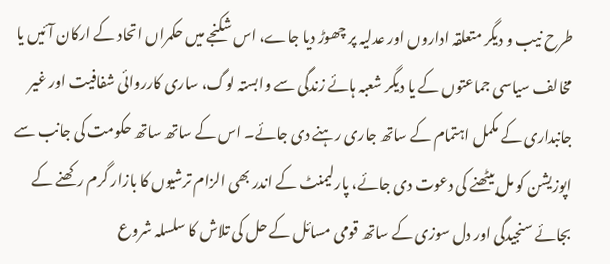طرح نیب و دیگر متعلقہ اداروں اور عدلیہ پر چھوڑ دیا جاے، اس شکنجے میں حکمراں اتحاد کے ارکان آئیں یا مخالف سیاسی جماعتوں کے یا دیگر شعبہ ہائے زندگی سے وابستہ لوگ، ساری کارروائی شفافیت اور غیر جانبداری کے مکمل اہتمام کے ساتھ جاری رہنے دی جائے۔ اس کے ساتھ ساتھ حکومت کی جانب سے اپوزیشن کو مل بیٹھنے کی دعوت دی جائے، پارلیمنٹ کے اندر بھی الزام ترشیوں کا بازار گرم رکھنے کے بجائے سنجیدگی اور دل سوزی کے ساتھ قومی مسائل کے حل کی تلاش کا سلسلہ شروع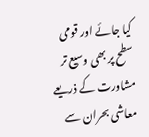کیا جائے اور قومی سطح پر بھی وسیع تر مشاورت کے ذریعے معاشی بحران سے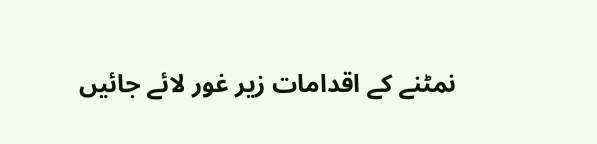نمٹنے کے اقدامات زیر غور لائے جائیں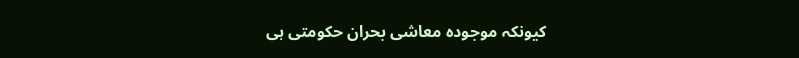کیونکہ موجودہ معاشی بحران حکومتی ہی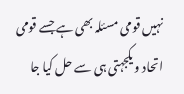نہیں قومی مسئلہ بھی ہے جسے قومی اتحاد و یکجہتی ہی سے حل کیا جا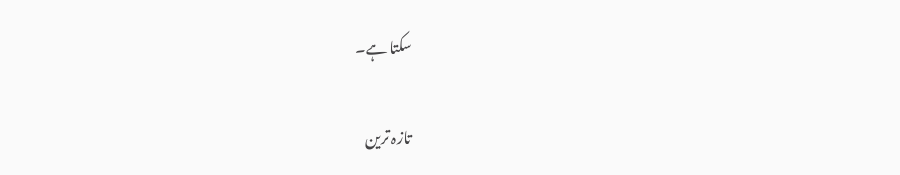سکتا ہے۔

تازہ ترین